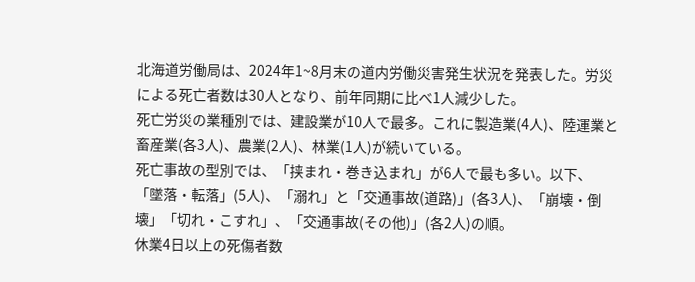北海道労働局は、2024年1~8月末の道内労働災害発生状況を発表した。労災による死亡者数は30人となり、前年同期に比べ1人減少した。
死亡労災の業種別では、建設業が10人で最多。これに製造業(4人)、陸運業と畜産業(各3人)、農業(2人)、林業(1人)が続いている。
死亡事故の型別では、「挟まれ・巻き込まれ」が6人で最も多い。以下、「墜落・転落」(5人)、「溺れ」と「交通事故(道路)」(各3人)、「崩壊・倒壊」「切れ・こすれ」、「交通事故(その他)」(各2人)の順。
休業4日以上の死傷者数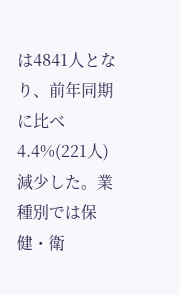は4841人となり、前年同期に比べ4.4%(221人)減少した。業種別では保健・衛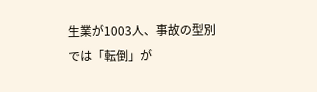生業が1003人、事故の型別では「転倒」が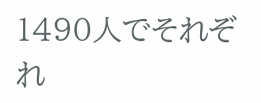1490人でそれぞれ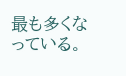最も多くなっている。